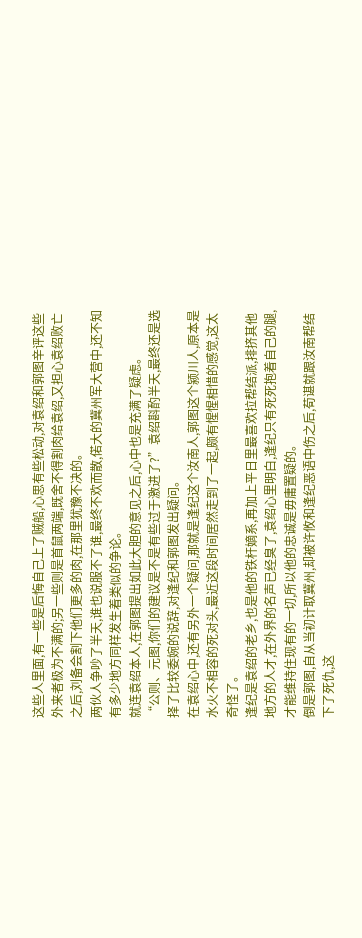这些人里面,有一些是后悔自己上了贼船,心思有些松动,对袁绍和郭图辛评这些外来者极为不满的;另一些则是首鼠两端,既舍不得割肉给袁绍,又担心袁绍败亡之后,刘备会割下他们更多的肉,在那里犹豫不决的。
两伙人争吵了半天,谁也说服不了谁,最终不欢而散,偌大的冀州军大营中,还不知有多少地方同样发生着类似的争论。
就连袁绍本人,在郭图提出如此大胆的意见之后,心中也是充满了疑虑。
“公则、元图,你们的建议是不是有些过于激进了?”袁绍斟酌半天,最终还是选择了比较委婉的说辞,对逢纪和郭图发出疑问。
在袁绍心中,还有另外一个疑问,那就是逢纪这个汝南人,郭图这个颍川人,原本是水火不相容的死对头,最近这段时间居然走到了一起,颇有惺惺相惜的感觉,这太奇怪了。
逢纪是袁绍的老乡,也是他的铁杆嫡系,再加上平日里最喜欢拉帮结派,排挤其他地方的人才,在外界的名声已经臭了,袁绍心里明白,逢纪只有死死抱着自己的腿,才能维持住现有的一切,所以他的忠诚是毋庸置疑的。
倒是郭图,自从当初计取冀州,却被许攸和逢纪恶语中伤之后,荀谌就跟汝南帮结下了死仇,这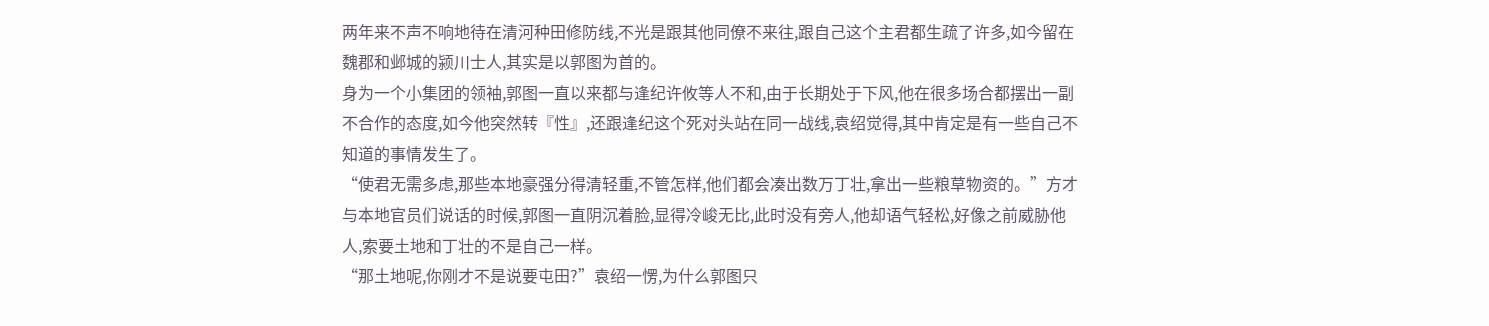两年来不声不响地待在清河种田修防线,不光是跟其他同僚不来往,跟自己这个主君都生疏了许多,如今留在魏郡和邺城的颍川士人,其实是以郭图为首的。
身为一个小集团的领袖,郭图一直以来都与逢纪许攸等人不和,由于长期处于下风,他在很多场合都摆出一副不合作的态度,如今他突然转『性』,还跟逢纪这个死对头站在同一战线,袁绍觉得,其中肯定是有一些自己不知道的事情发生了。
“使君无需多虑,那些本地豪强分得清轻重,不管怎样,他们都会凑出数万丁壮,拿出一些粮草物资的。”方才与本地官员们说话的时候,郭图一直阴沉着脸,显得冷峻无比,此时没有旁人,他却语气轻松,好像之前威胁他人,索要土地和丁壮的不是自己一样。
“那土地呢,你刚才不是说要屯田?”袁绍一愣,为什么郭图只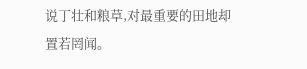说丁壮和粮草,对最重要的田地却置若罔闻。